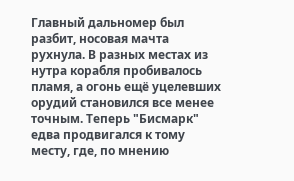Главный дальномер был разбит, носовая мачта рухнула. В разных местах из нутра корабля пробивалось пламя, а огонь ещё уцелевших орудий становился все менее точным. Теперь "Бисмарк" едва продвигался к тому месту, где, по мнению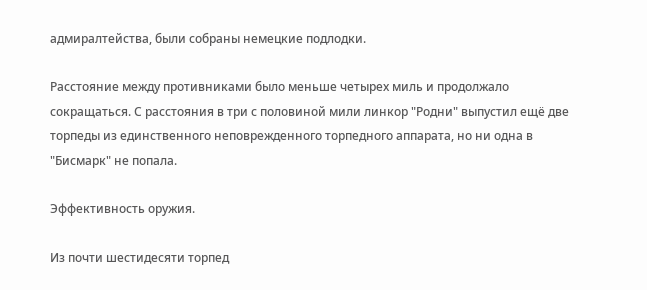адмиралтейства, были собраны немецкие подлодки.

Расстояние между противниками было меньше четырех миль и продолжало сокращаться. С расстояния в три с половиной мили линкор "Родни" выпустил ещё две торпеды из единственного неповрежденного торпедного аппарата, но ни одна в "Бисмарк" не попала.

Эффективность оружия.

Из почти шестидесяти торпед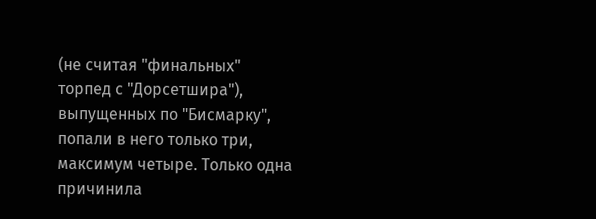(не считая "финальных" торпед с "Дорсетшира"), выпущенных по "Бисмарку", попали в него только три, максимум четыре. Только одна причинила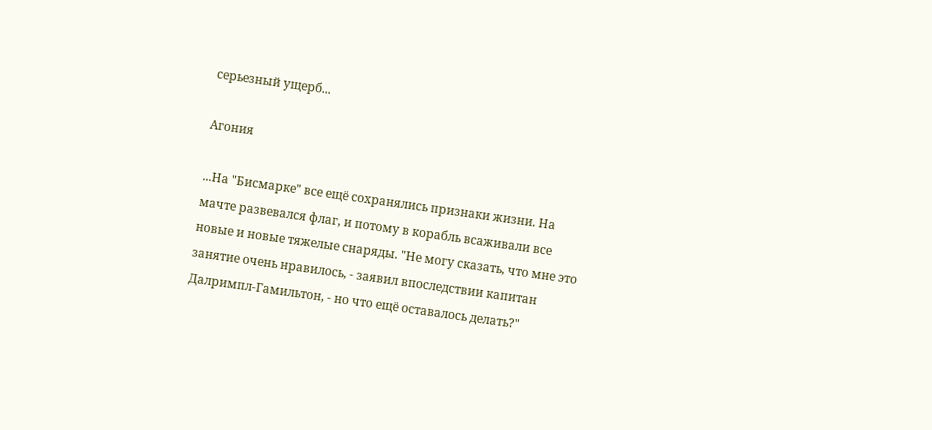серьезный ущерб...

Агония

...На "Бисмарке" все ещё сохранялись признаки жизни. На мачте развевался флаг, и потому в корабль всаживали все новые и новые тяжелые снаряды. "Не могу сказать, что мне это занятие очень нравилось, - заявил впоследствии капитан Далримпл-Гамильтон, - но что ещё оставалось делать?"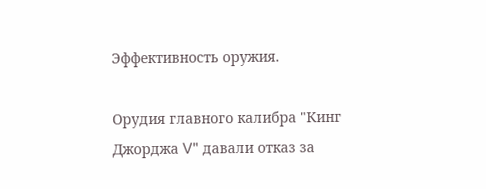Эффективность оружия.

Орудия главного калибра "Кинг Джорджа V" давали отказ за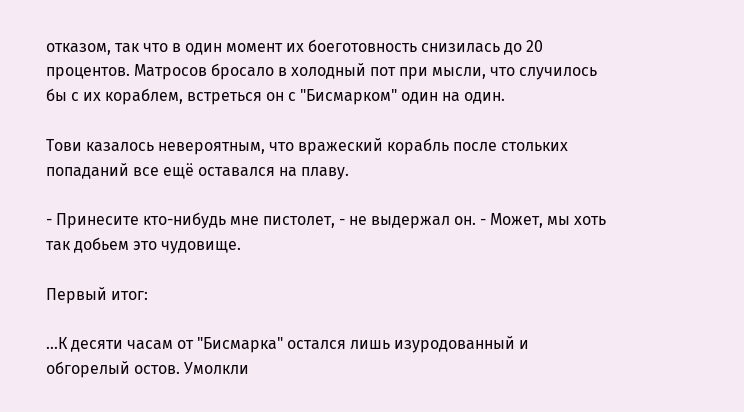отказом, так что в один момент их боеготовность снизилась до 20 процентов. Матросов бросало в холодный пот при мысли, что случилось бы с их кораблем, встреться он с "Бисмарком" один на один.

Тови казалось невероятным, что вражеский корабль после стольких попаданий все ещё оставался на плаву.

- Принесите кто-нибудь мне пистолет, - не выдержал он. - Может, мы хоть так добьем это чудовище.

Первый итог:

...К десяти часам от "Бисмарка" остался лишь изуродованный и обгорелый остов. Умолкли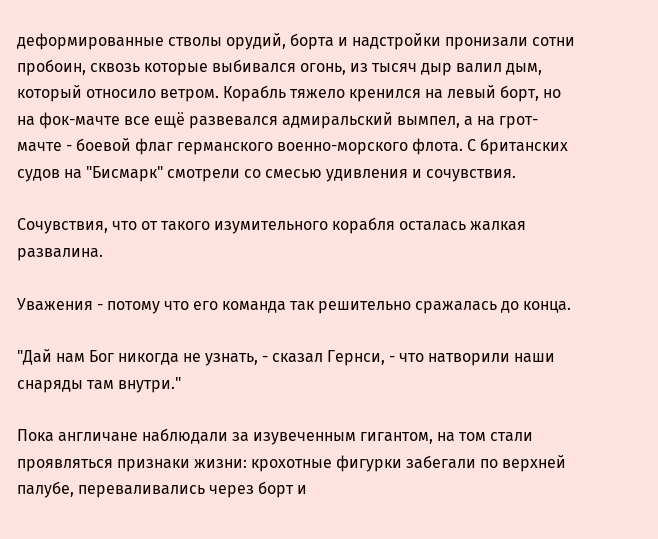деформированные стволы орудий, борта и надстройки пронизали сотни пробоин, сквозь которые выбивался огонь, из тысяч дыр валил дым, который относило ветром. Корабль тяжело кренился на левый борт, но на фок-мачте все ещё развевался адмиральский вымпел, а на грот-мачте - боевой флаг германского военно-морского флота. С британских судов на "Бисмарк" смотрели со смесью удивления и сочувствия.

Сочувствия, что от такого изумительного корабля осталась жалкая развалина.

Уважения - потому что его команда так решительно сражалась до конца.

"Дай нам Бог никогда не узнать, - сказал Гернси, - что натворили наши снаряды там внутри."

Пока англичане наблюдали за изувеченным гигантом, на том стали проявляться признаки жизни: крохотные фигурки забегали по верхней палубе, переваливались через борт и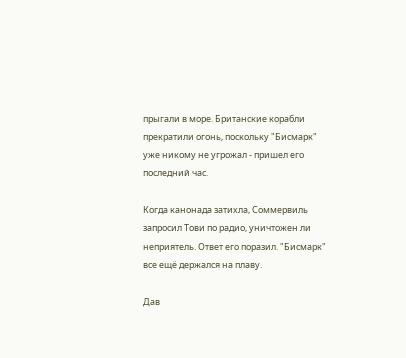прыгали в море. Британские корабли прекратили огонь, поскольку "Бисмарк" уже никому не угрожал - пришел его последний час.

Когда канонада затихла, Соммервиль запросил Тови по радио, уничтожен ли неприятель. Ответ его поразил. "Бисмарк" все ещё держался на плаву.

Дав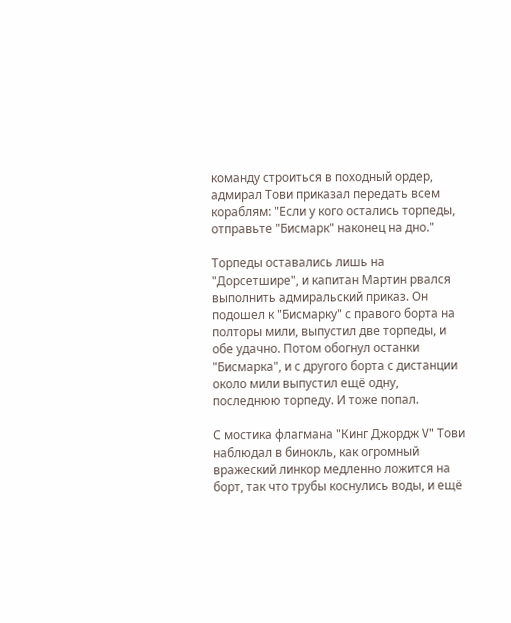команду строиться в походный ордер, адмирал Тови приказал передать всем кораблям: "Если у кого остались торпеды, отправьте "Бисмарк" наконец на дно."

Торпеды оставались лишь на "Дорсетшире", и капитан Мартин рвался выполнить адмиральский приказ. Он подошел к "Бисмарку" с правого борта на полторы мили, выпустил две торпеды, и обе удачно. Потом обогнул останки "Бисмарка", и с другого борта с дистанции около мили выпустил ещё одну, последнюю торпеду. И тоже попал.

С мостика флагмана "Кинг Джордж V" Тови наблюдал в бинокль, как огромный вражеский линкор медленно ложится на борт, так что трубы коснулись воды, и ещё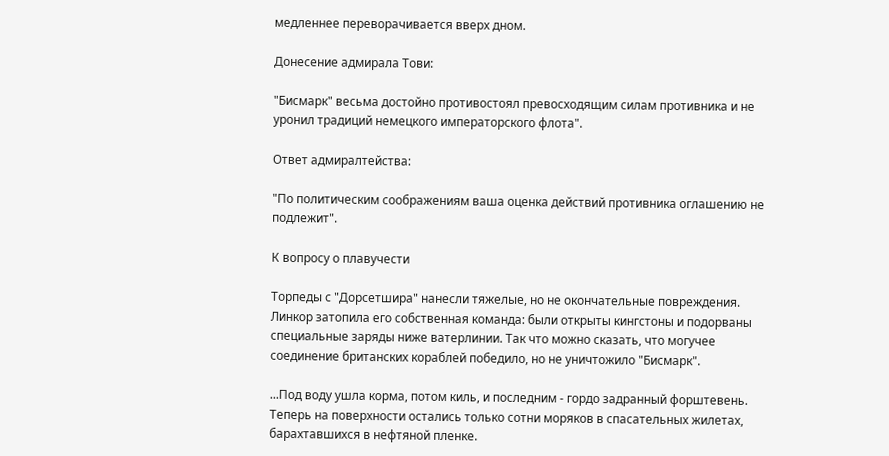медленнее переворачивается вверх дном.

Донесение адмирала Тови:

"Бисмарк" весьма достойно противостоял превосходящим силам противника и не уронил традиций немецкого императорского флота".

Ответ адмиралтейства:

"По политическим соображениям ваша оценка действий противника оглашению не подлежит".

К вопросу о плавучести

Торпеды с "Дорсетшира" нанесли тяжелые, но не окончательные повреждения. Линкор затопила его собственная команда: были открыты кингстоны и подорваны специальные заряды ниже ватерлинии. Так что можно сказать, что могучее соединение британских кораблей победило, но не уничтожило "Бисмарк".

...Под воду ушла корма, потом киль, и последним - гордо задранный форштевень. Теперь на поверхности остались только сотни моряков в спасательных жилетах, барахтавшихся в нефтяной пленке.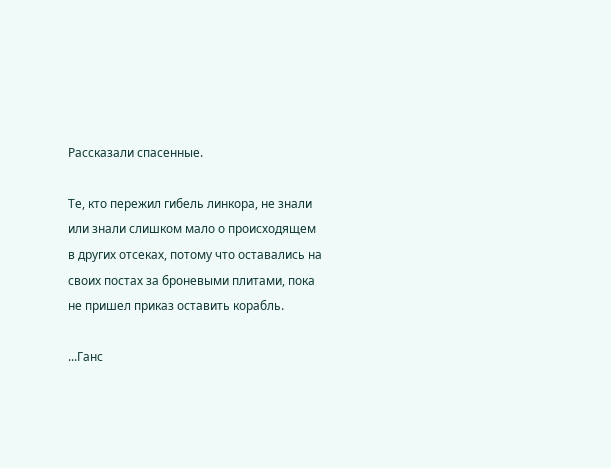Рассказали спасенные.

Те, кто пережил гибель линкора, не знали или знали слишком мало о происходящем в других отсеках, потому что оставались на своих постах за броневыми плитами, пока не пришел приказ оставить корабль.

...Ганс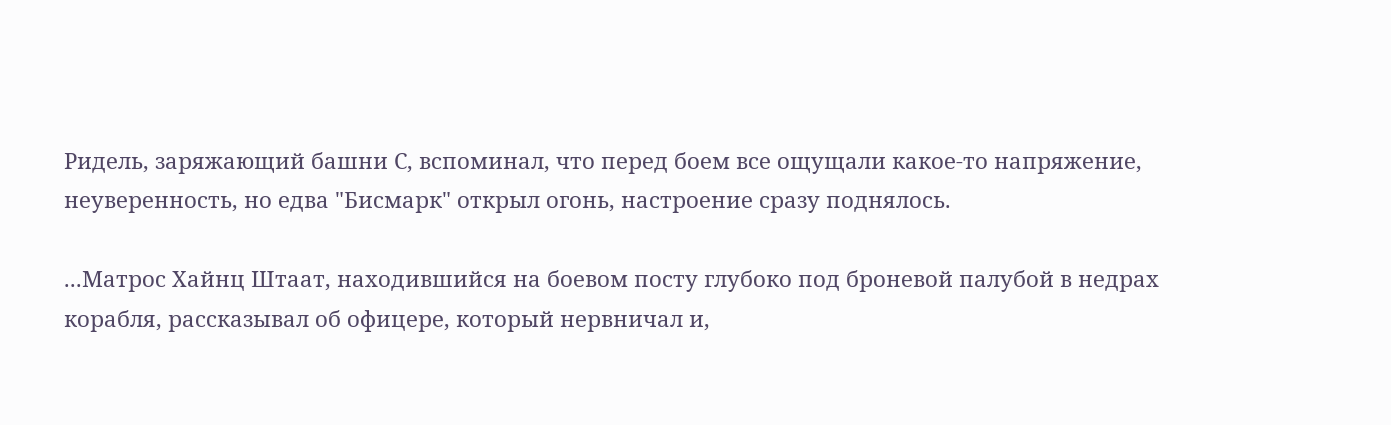Ридель, заряжающий башни С, вспоминал, что перед боем все ощущали какое-то напряжение, неуверенность, но едва "Бисмарк" открыл огонь, настроение сразу поднялось.

...Матрос Хайнц Штаат, находившийся на боевом посту глубоко под броневой палубой в недрах корабля, рассказывал об офицере, который нервничал и,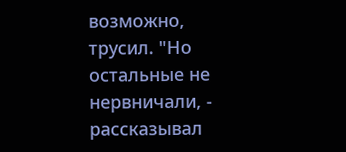возможно, трусил. "Но остальные не нервничали, - рассказывал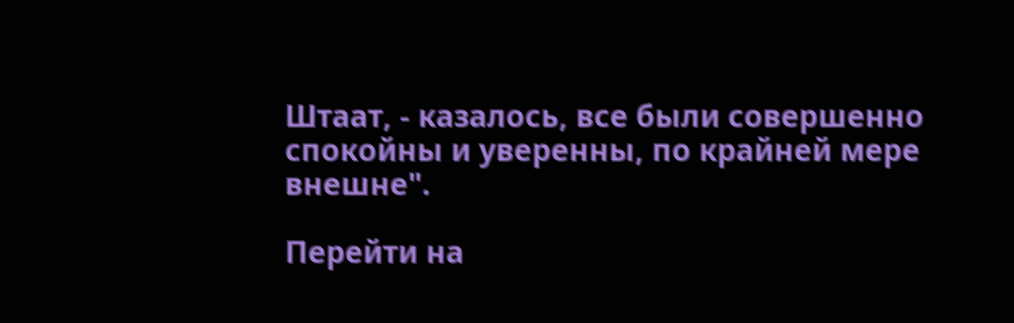Штаат, - казалось, все были совершенно спокойны и уверенны, по крайней мере внешне".

Перейти на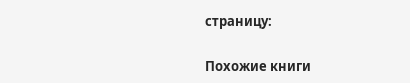страницу:

Похожие книги